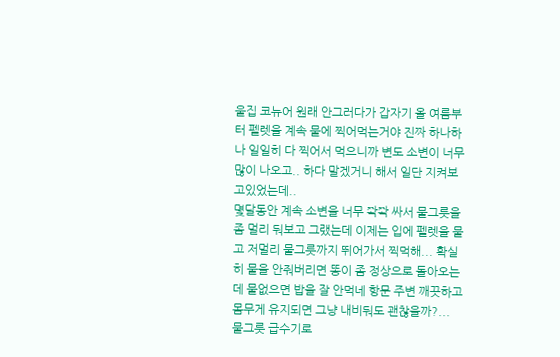울집 코뉴어 원래 안그러다가 갑자기 올 여름부터 펠렛을 계속 물에 찍어먹는거야 진짜 하나하나 일일히 다 찍어서 먹으니까 변도 소변이 너무 많이 나오고.. 하다 말겠거니 해서 일단 지켜보고있었는데..
몇달동안 계속 소변을 너무 쫙쫙 싸서 물그릇을 좀 멀리 둬보고 그랬는데 이제는 입에 펠렛을 물고 저멀리 물그릇까지 뛰어가서 찍먹해... 확실히 물을 안줘버리면 똥이 좀 정상으로 돌아오는데 물없으면 밥을 잘 안먹네 항문 주변 깨끗하고 몸무게 유지되면 그냥 내비둬도 괜찮을까?...
물그릇 급수기로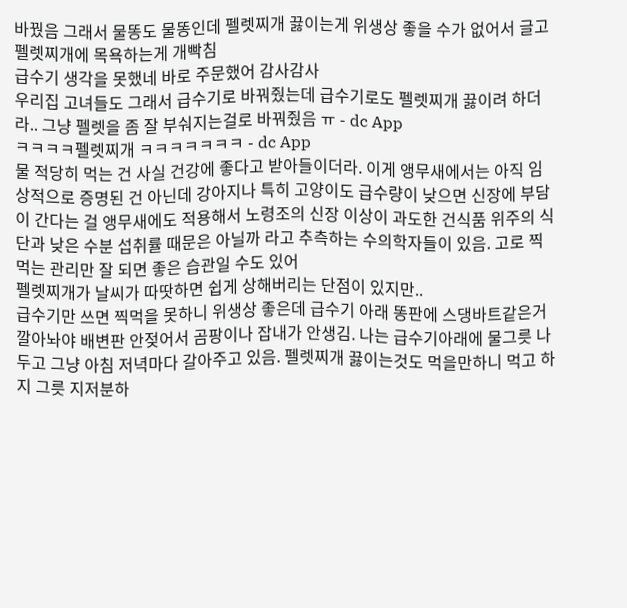바꿨음 그래서 물똥도 물똥인데 펠렛찌개 끓이는게 위생상 좋을 수가 없어서 글고 펠렛찌개에 목욕하는게 개빡침
급수기 생각을 못했네 바로 주문했어 감사감사
우리집 고녀들도 그래서 급수기로 바꿔줬는데 급수기로도 펠렛찌개 끓이려 하더라.. 그냥 펠렛을 좀 잘 부숴지는걸로 바꿔줬음 ㅠ - dc App
ㅋㅋㅋㅋ펠렛찌개 ㅋㅋㅋㅋㅋㅋㅋ - dc App
물 적당히 먹는 건 사실 건강에 좋다고 받아들이더라. 이게 앵무새에서는 아직 임상적으로 증명된 건 아닌데 강아지나 특히 고양이도 급수량이 낮으면 신장에 부담이 간다는 걸 앵무새에도 적용해서 노령조의 신장 이상이 과도한 건식품 위주의 식단과 낮은 수분 섭취률 때문은 아닐까 라고 추측하는 수의학자들이 있음. 고로 찍먹는 관리만 잘 되면 좋은 습관일 수도 있어
펠렛찌개가 날씨가 따땃하면 쉽게 상해버리는 단점이 있지만..
급수기만 쓰면 찍먹을 못하니 위생상 좋은데 급수기 아래 똥판에 스댕바트같은거 깔아놔야 배변판 안젖어서 곰팡이나 잡내가 안생김. 나는 급수기아래에 물그릇 나두고 그냥 아침 저녁마다 갈아주고 있음. 펠렛찌개 끓이는것도 먹을만하니 먹고 하지 그릇 지저분하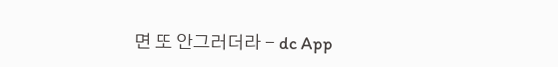면 또 안그러더라 - dc App